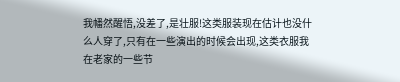我幡然醒悟,没差了,是壮服!这类服装现在估计也没什么人穿了,只有在一些演出的时候会出现,这类衣服我在老家的一些节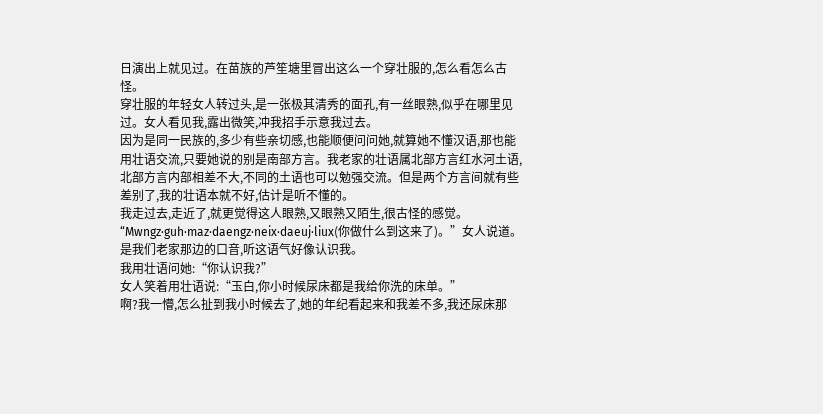日演出上就见过。在苗族的芦笙塘里冒出这么一个穿壮服的,怎么看怎么古怪。
穿壮服的年轻女人转过头,是一张极其清秀的面孔,有一丝眼熟,似乎在哪里见过。女人看见我,露出微笑,冲我招手示意我过去。
因为是同一民族的,多少有些亲切感,也能顺便问问她,就算她不懂汉语,那也能用壮语交流,只要她说的别是南部方言。我老家的壮语属北部方言红水河土语,北部方言内部相差不大,不同的土语也可以勉强交流。但是两个方言间就有些差别了,我的壮语本就不好,估计是听不懂的。
我走过去,走近了,就更觉得这人眼熟,又眼熟又陌生,很古怪的感觉。
“Mwngz·guh·maz·daengz·neix·daeuj·liux(你做什么到这来了)。”女人说道。是我们老家那边的口音,听这语气好像认识我。
我用壮语问她:“你认识我?”
女人笑着用壮语说:“玉白,你小时候尿床都是我给你洗的床单。”
啊?我一懵,怎么扯到我小时候去了,她的年纪看起来和我差不多,我还尿床那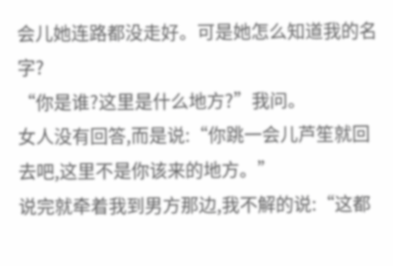会儿她连路都没走好。可是她怎么知道我的名字?
“你是谁?这里是什么地方?”我问。
女人没有回答,而是说:“你跳一会儿芦笙就回去吧,这里不是你该来的地方。”
说完就牵着我到男方那边,我不解的说:“这都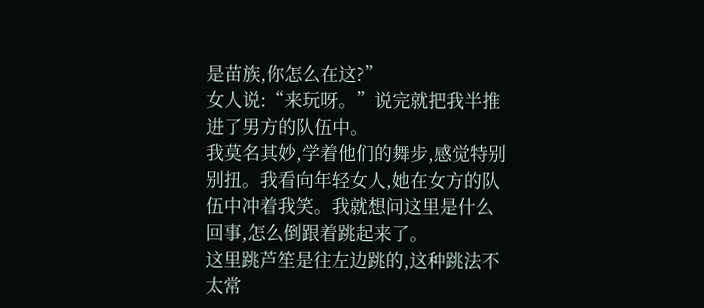是苗族,你怎么在这?”
女人说:“来玩呀。”说完就把我半推进了男方的队伍中。
我莫名其妙,学着他们的舞步,感觉特别别扭。我看向年轻女人,她在女方的队伍中冲着我笑。我就想问这里是什么回事,怎么倒跟着跳起来了。
这里跳芦笙是往左边跳的,这种跳法不太常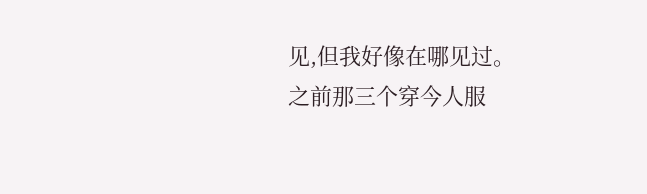见,但我好像在哪见过。
之前那三个穿今人服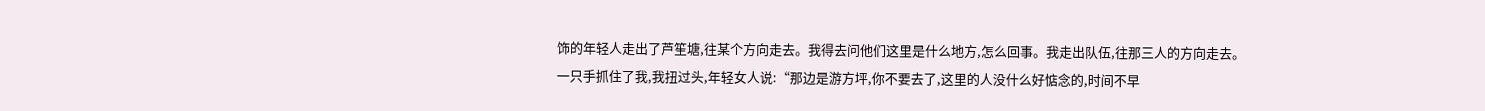饰的年轻人走出了芦笙塘,往某个方向走去。我得去问他们这里是什么地方,怎么回事。我走出队伍,往那三人的方向走去。
一只手抓住了我,我扭过头,年轻女人说:“那边是游方坪,你不要去了,这里的人没什么好惦念的,时间不早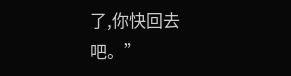了,你快回去吧。”